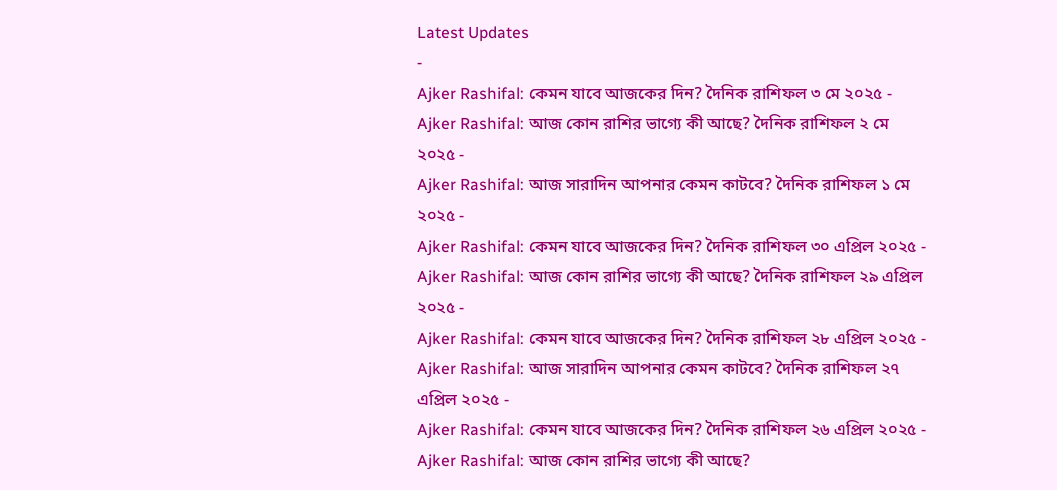Latest Updates
-
Ajker Rashifal: কেমন যাবে আজকের দিন? দৈনিক রাশিফল ৩ মে ২০২৫ -
Ajker Rashifal: আজ কোন রাশির ভাগ্যে কী আছে? দৈনিক রাশিফল ২ মে ২০২৫ -
Ajker Rashifal: আজ সারাদিন আপনার কেমন কাটবে? দৈনিক রাশিফল ১ মে ২০২৫ -
Ajker Rashifal: কেমন যাবে আজকের দিন? দৈনিক রাশিফল ৩০ এপ্রিল ২০২৫ -
Ajker Rashifal: আজ কোন রাশির ভাগ্যে কী আছে? দৈনিক রাশিফল ২৯ এপ্রিল ২০২৫ -
Ajker Rashifal: কেমন যাবে আজকের দিন? দৈনিক রাশিফল ২৮ এপ্রিল ২০২৫ -
Ajker Rashifal: আজ সারাদিন আপনার কেমন কাটবে? দৈনিক রাশিফল ২৭ এপ্রিল ২০২৫ -
Ajker Rashifal: কেমন যাবে আজকের দিন? দৈনিক রাশিফল ২৬ এপ্রিল ২০২৫ -
Ajker Rashifal: আজ কোন রাশির ভাগ্যে কী আছে?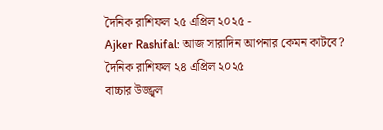দৈনিক রাশিফল ২৫ এপ্রিল ২০২৫ -
Ajker Rashifal: আজ সারাদিন আপনার কেমন কাটবে? দৈনিক রাশিফল ২৪ এপ্রিল ২০২৫
বাচ্চার উজ্জ্বল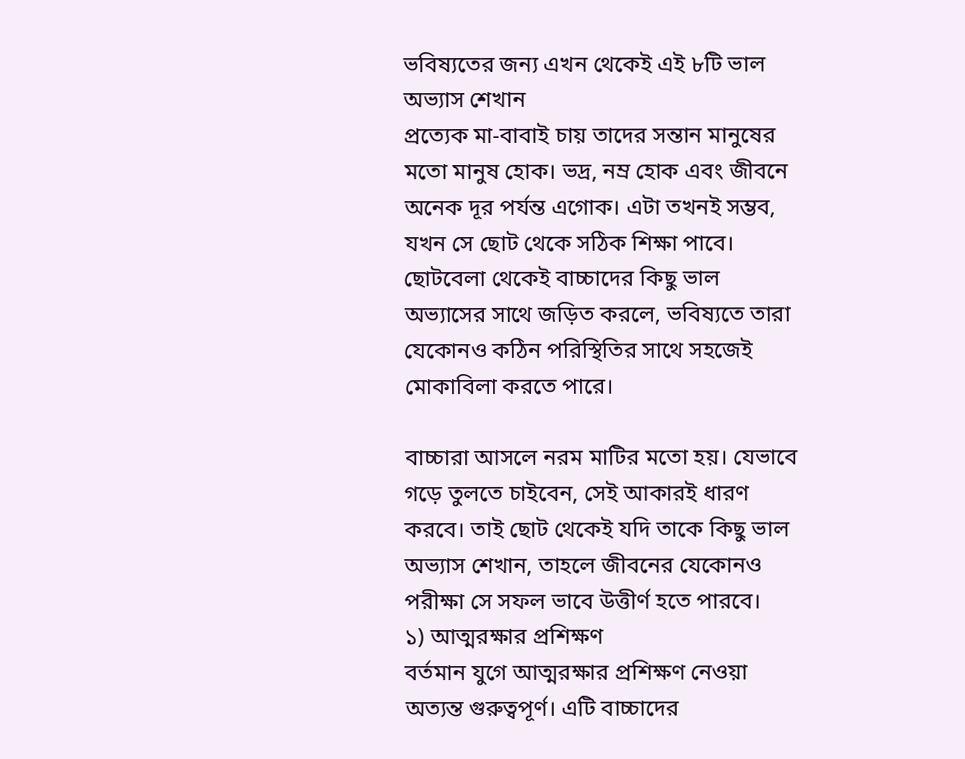ভবিষ্যতের জন্য এখন থেকেই এই ৮টি ভাল অভ্যাস শেখান
প্রত্যেক মা-বাবাই চায় তাদের সন্তান মানুষের মতো মানুষ হোক। ভদ্র, নম্র হোক এবং জীবনে অনেক দূর পর্যন্ত এগোক। এটা তখনই সম্ভব, যখন সে ছোট থেকে সঠিক শিক্ষা পাবে। ছোটবেলা থেকেই বাচ্চাদের কিছু ভাল অভ্যাসের সাথে জড়িত করলে, ভবিষ্যতে তারা যেকোনও কঠিন পরিস্থিতির সাথে সহজেই মোকাবিলা করতে পারে।

বাচ্চারা আসলে নরম মাটির মতো হয়। যেভাবে গড়ে তুলতে চাইবেন, সেই আকারই ধারণ করবে। তাই ছোট থেকেই যদি তাকে কিছু ভাল অভ্যাস শেখান, তাহলে জীবনের যেকোনও পরীক্ষা সে সফল ভাবে উত্তীর্ণ হতে পারবে।
১) আত্মরক্ষার প্রশিক্ষণ
বর্তমান যুগে আত্মরক্ষার প্রশিক্ষণ নেওয়া অত্যন্ত গুরুত্বপূর্ণ। এটি বাচ্চাদের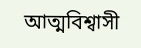আত্মবিশ্বাসী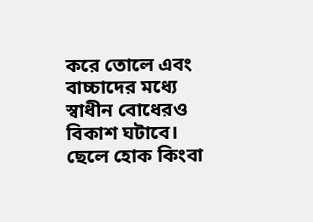করে তোলে এবং বাচ্চাদের মধ্যে স্বাধীন বোধেরও বিকাশ ঘটাবে। ছেলে হোক কিংবা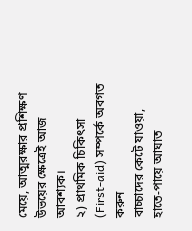মেয়ে, আত্মরক্ষার প্রশিক্ষণ উভয়ের ক্ষেত্রেই আজ আবশ্যক।
২) প্রাথমিক চিকিৎসা (First-aid) সম্পর্কে অবগত করুন
বাচ্চাদের কেটে যাওয়া, হাতে-পায়ে আঘাত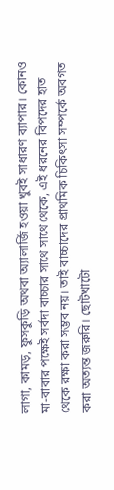লাগা, কামড়, ফুসকুড়ি অথবা অ্যালার্জি হওয়া খুবই সাধারণ ব্যাপার। কোনও মা-বাবার পক্ষেই সর্বদা বাচ্চার সাথে সাথে থেকে, এই ধরনের বিপদের হাত থেকে রক্ষা করা সম্ভব নয়। তাই বাচ্চাদের প্রাথমিক চিকিৎসা সম্পর্কে অবগত করা অত্যন্ত জরুরি। ছোটখাটো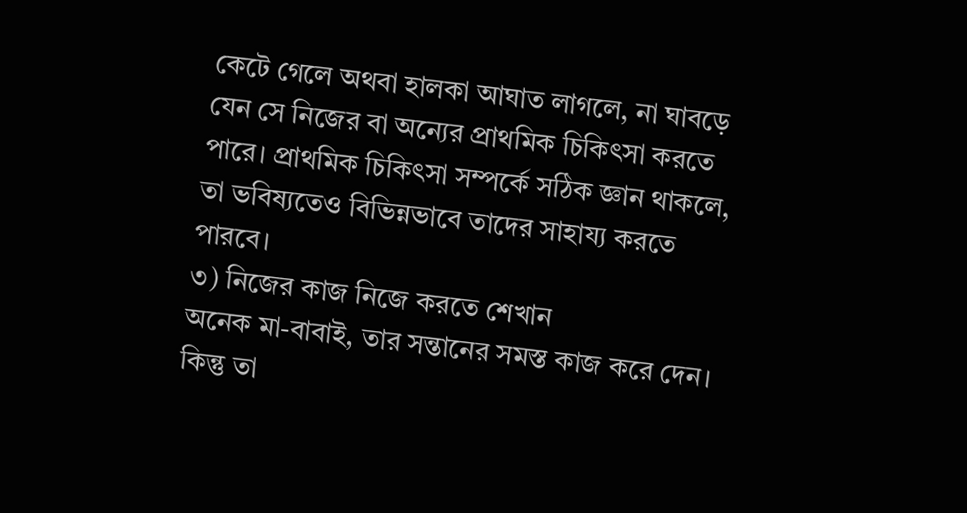কেটে গেলে অথবা হালকা আঘাত লাগলে, না ঘাবড়ে যেন সে নিজের বা অন্যের প্রাথমিক চিকিৎসা করতে পারে। প্রাথমিক চিকিৎসা সম্পর্কে সঠিক জ্ঞান থাকলে, তা ভবিষ্যতেও বিভিন্নভাবে তাদের সাহায্য করতে পারবে।
৩) নিজের কাজ নিজে করতে শেখান
অনেক মা-বাবাই, তার সন্তানের সমস্ত কাজ করে দেন। কিন্তু তা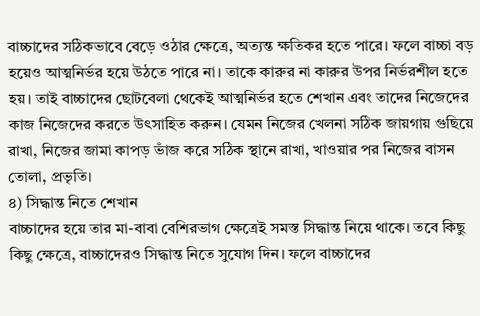বাচ্চাদের সঠিকভাবে বেড়ে ওঠার ক্ষেত্রে, অত্যন্ত ক্ষতিকর হতে পারে। ফলে বাচ্চা বড় হয়েও আত্মনির্ভর হয়ে উঠতে পারে না। তাকে কারুর না কারুর উপর নির্ভরশীল হতে হয়। তাই বাচ্চাদের ছোটবেলা থেকেই আত্মনির্ভর হতে শেখান এবং তাদের নিজেদের কাজ নিজেদের করতে উৎসাহিত করুন। যেমন নিজের খেলনা সঠিক জায়গায় গুছিয়ে রাখা, নিজের জামা কাপড় ভাঁজ করে সঠিক স্থানে রাখা, খাওয়ার পর নিজের বাসন তোলা, প্রভৃতি।
৪) সিদ্ধান্ত নিতে শেখান
বাচ্চাদের হয়ে তার মা-বাবা বেশিরভাগ ক্ষেত্রেই সমস্ত সিদ্ধান্ত নিয়ে থাকে। তবে কিছু কিছু ক্ষেত্রে, বাচ্চাদেরও সিদ্ধান্ত নিতে সুযোগ দিন। ফলে বাচ্চাদের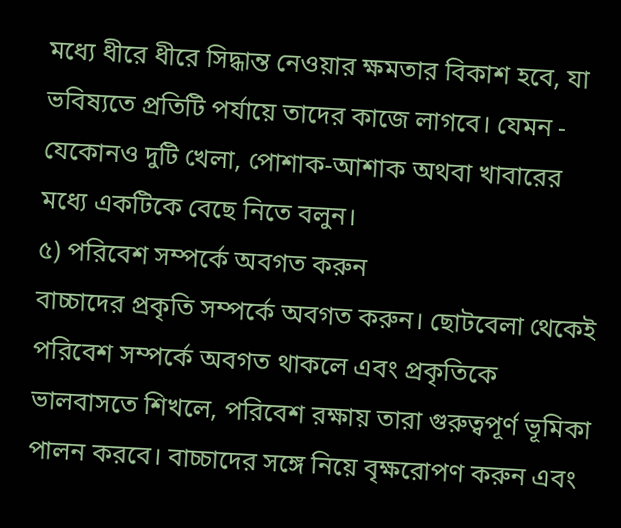মধ্যে ধীরে ধীরে সিদ্ধান্ত নেওয়ার ক্ষমতার বিকাশ হবে, যা ভবিষ্যতে প্রতিটি পর্যায়ে তাদের কাজে লাগবে। যেমন - যেকোনও দুটি খেলা, পোশাক-আশাক অথবা খাবারের মধ্যে একটিকে বেছে নিতে বলুন।
৫) পরিবেশ সম্পর্কে অবগত করুন
বাচ্চাদের প্রকৃতি সম্পর্কে অবগত করুন। ছোটবেলা থেকেই পরিবেশ সম্পর্কে অবগত থাকলে এবং প্রকৃতিকে ভালবাসতে শিখলে, পরিবেশ রক্ষায় তারা গুরুত্বপূর্ণ ভূমিকা পালন করবে। বাচ্চাদের সঙ্গে নিয়ে বৃক্ষরোপণ করুন এবং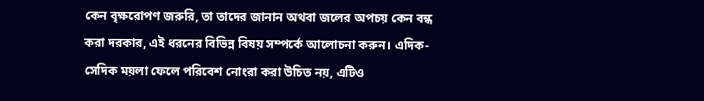কেন বৃক্ষরোপণ জরুরি, তা তাদের জানান অথবা জলের অপচয় কেন বন্ধ করা দরকার, এই ধরনের বিভিন্ন বিষয় সম্পর্কে আলোচনা করুন। এদিক-সেদিক ময়লা ফেলে পরিবেশ নোংরা করা উচিত নয়, এটিও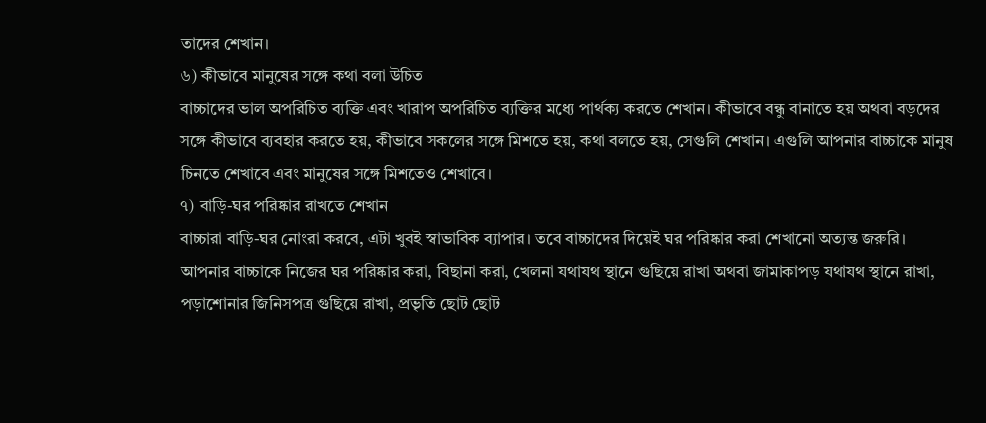তাদের শেখান।
৬) কীভাবে মানুষের সঙ্গে কথা বলা উচিত
বাচ্চাদের ভাল অপরিচিত ব্যক্তি এবং খারাপ অপরিচিত ব্যক্তির মধ্যে পার্থক্য করতে শেখান। কীভাবে বন্ধু বানাতে হয় অথবা বড়দের সঙ্গে কীভাবে ব্যবহার করতে হয়, কীভাবে সকলের সঙ্গে মিশতে হয়, কথা বলতে হয়, সেগুলি শেখান। এগুলি আপনার বাচ্চাকে মানুষ চিনতে শেখাবে এবং মানুষের সঙ্গে মিশতেও শেখাবে।
৭) বাড়ি-ঘর পরিষ্কার রাখতে শেখান
বাচ্চারা বাড়ি-ঘর নোংরা করবে, এটা খুবই স্বাভাবিক ব্যাপার। তবে বাচ্চাদের দিয়েই ঘর পরিষ্কার করা শেখানো অত্যন্ত জরুরি। আপনার বাচ্চাকে নিজের ঘর পরিষ্কার করা, বিছানা করা, খেলনা যথাযথ স্থানে গুছিয়ে রাখা অথবা জামাকাপড় যথাযথ স্থানে রাখা, পড়াশোনার জিনিসপত্র গুছিয়ে রাখা, প্রভৃতি ছোট ছোট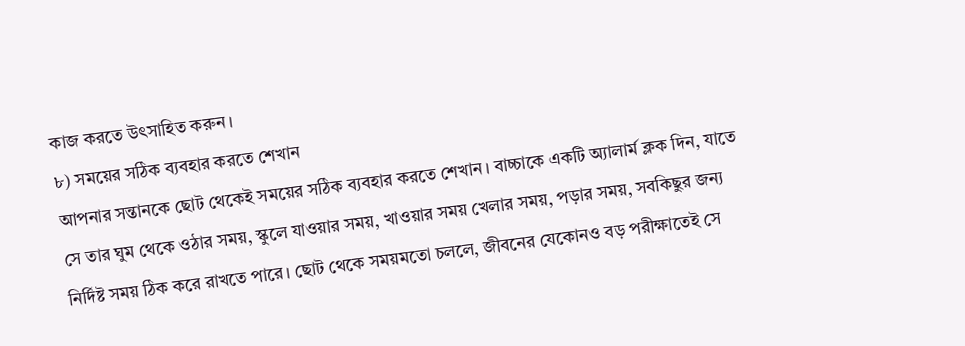কাজ করতে উৎসাহিত করুন।
৮) সময়ের সঠিক ব্যবহার করতে শেখান
আপনার সন্তানকে ছোট থেকেই সময়ের সঠিক ব্যবহার করতে শেখান। বাচ্চাকে একটি অ্যালার্ম ক্লক দিন, যাতে সে তার ঘুম থেকে ওঠার সময়, স্কুলে যাওয়ার সময়, খাওয়ার সময় খেলার সময়, পড়ার সময়, সবকিছুর জন্য নির্দিষ্ট সময় ঠিক করে রাখতে পারে। ছোট থেকে সময়মতো চললে, জীবনের যেকোনও বড় পরীক্ষাতেই সে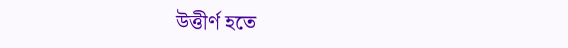উত্তীর্ণ হতে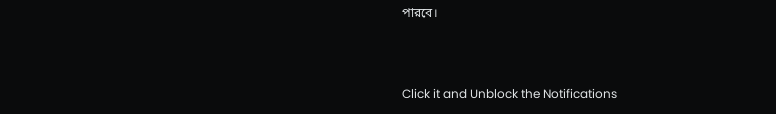পারবে।



Click it and Unblock the Notifications